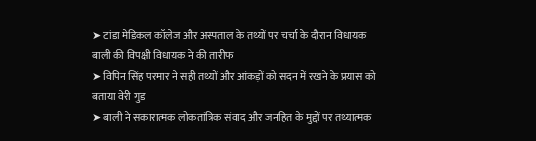➤ टांडा मेडिकल कॉलेज और अस्पताल के तथ्यों पर चर्चा के दौरान विधायक बाली की विपक्षी विधायक ने की तारीफ
➤ विपिन सिंह परमार ने सही तथ्यों और आंकड़ों को सदन में रखने के प्रयास को बताया वेरी गुड
➤ बाली ने सकारात्मक लोकतांत्रिक संवाद और जनहित के मुद्दों पर तथ्यात्मक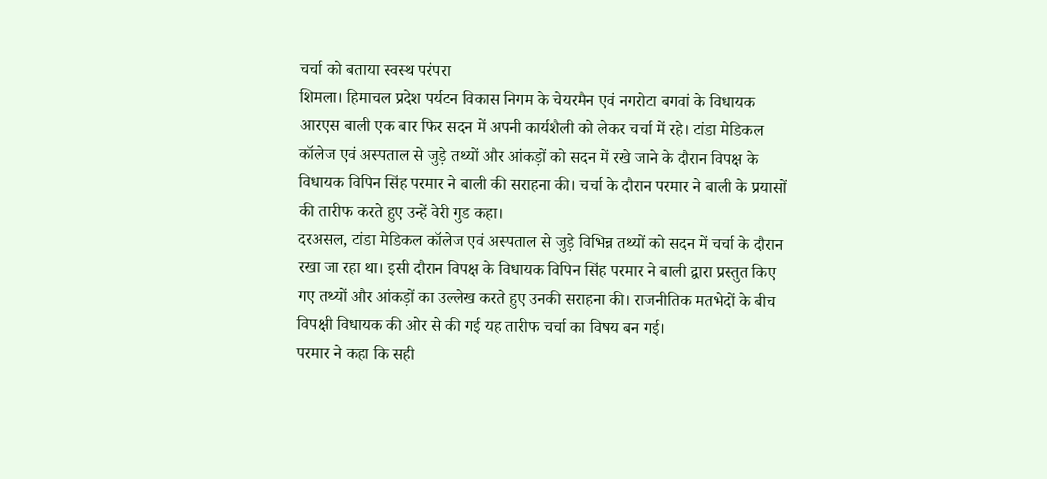चर्चा को बताया स्वस्थ परंपरा
शिमला। हिमाचल प्रदेश पर्यटन विकास निगम के चेयरमैन एवं नगरोटा बगवां के विधायक आरएस बाली एक बार फिर सदन में अपनी कार्यशैली को लेकर चर्चा में रहे। टांडा मेडिकल कॉलेज एवं अस्पताल से जुड़े तथ्यों और आंकड़ों को सदन में रखे जाने के दौरान विपक्ष के विधायक विपिन सिंह परमार ने बाली की सराहना की। चर्चा के दौरान परमार ने बाली के प्रयासों की तारीफ करते हुए उन्हें वेरी गुड कहा।
दरअसल, टांडा मेडिकल कॉलेज एवं अस्पताल से जुड़े विभिन्न तथ्यों को सदन में चर्चा के दौरान रखा जा रहा था। इसी दौरान विपक्ष के विधायक विपिन सिंह परमार ने बाली द्वारा प्रस्तुत किए गए तथ्यों और आंकड़ों का उल्लेख करते हुए उनकी सराहना की। राजनीतिक मतभेदों के बीच विपक्षी विधायक की ओर से की गई यह तारीफ चर्चा का विषय बन गई।
परमार ने कहा कि सही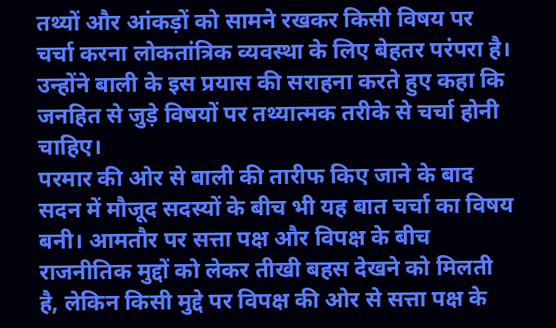तथ्यों और आंकड़ों को सामने रखकर किसी विषय पर चर्चा करना लोकतांत्रिक व्यवस्था के लिए बेहतर परंपरा है। उन्होंने बाली के इस प्रयास की सराहना करते हुए कहा कि जनहित से जुड़े विषयों पर तथ्यात्मक तरीके से चर्चा होनी चाहिए।
परमार की ओर से बाली की तारीफ किए जाने के बाद सदन में मौजूद सदस्यों के बीच भी यह बात चर्चा का विषय बनी। आमतौर पर सत्ता पक्ष और विपक्ष के बीच राजनीतिक मुद्दों को लेकर तीखी बहस देखने को मिलती है, लेकिन किसी मुद्दे पर विपक्ष की ओर से सत्ता पक्ष के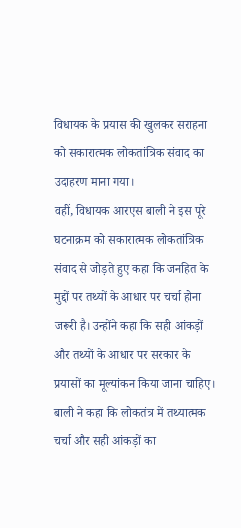विधायक के प्रयास की खुलकर सराहना को सकारात्मक लोकतांत्रिक संवाद का उदाहरण माना गया।
वहीं, विधायक आरएस बाली ने इस पूरे घटनाक्रम को सकारात्मक लोकतांत्रिक संवाद से जोड़ते हुए कहा कि जनहित के मुद्दों पर तथ्यों के आधार पर चर्चा होना जरूरी है। उन्होंने कहा कि सही आंकड़ों और तथ्यों के आधार पर सरकार के प्रयासों का मूल्यांकन किया जाना चाहिए।
बाली ने कहा कि लोकतंत्र में तथ्यात्मक चर्चा और सही आंकड़ों का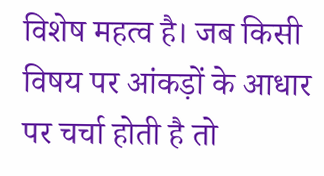विशेष महत्व है। जब किसी विषय पर आंकड़ों के आधार पर चर्चा होती है तो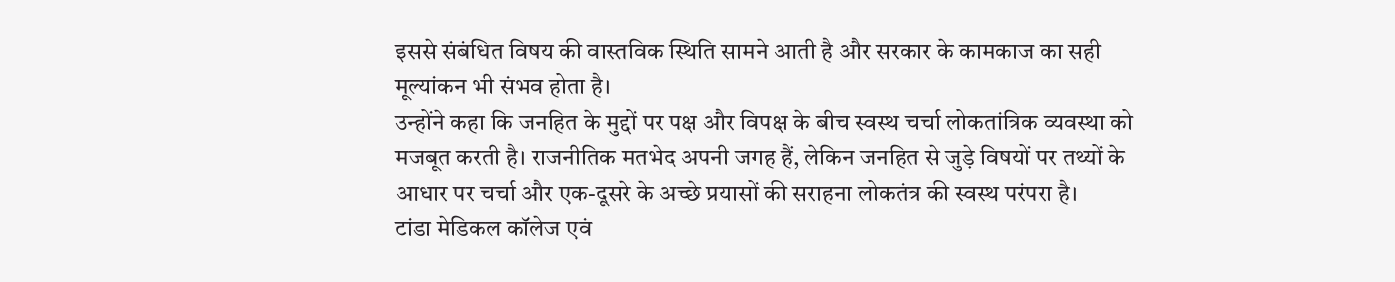इससे संबंधित विषय की वास्तविक स्थिति सामने आती है और सरकार के कामकाज का सही मूल्यांकन भी संभव होता है।
उन्होंने कहा कि जनहित के मुद्दों पर पक्ष और विपक्ष के बीच स्वस्थ चर्चा लोकतांत्रिक व्यवस्था को मजबूत करती है। राजनीतिक मतभेद अपनी जगह हैं, लेकिन जनहित से जुड़े विषयों पर तथ्यों के आधार पर चर्चा और एक-दूसरे के अच्छे प्रयासों की सराहना लोकतंत्र की स्वस्थ परंपरा है।
टांडा मेडिकल कॉलेज एवं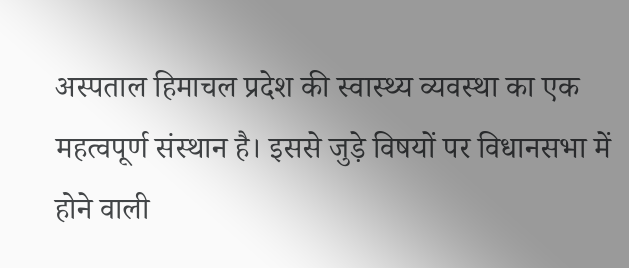अस्पताल हिमाचल प्रदेश की स्वास्थ्य व्यवस्था का एक महत्वपूर्ण संस्थान है। इससे जुड़े विषयों पर विधानसभा में होने वाली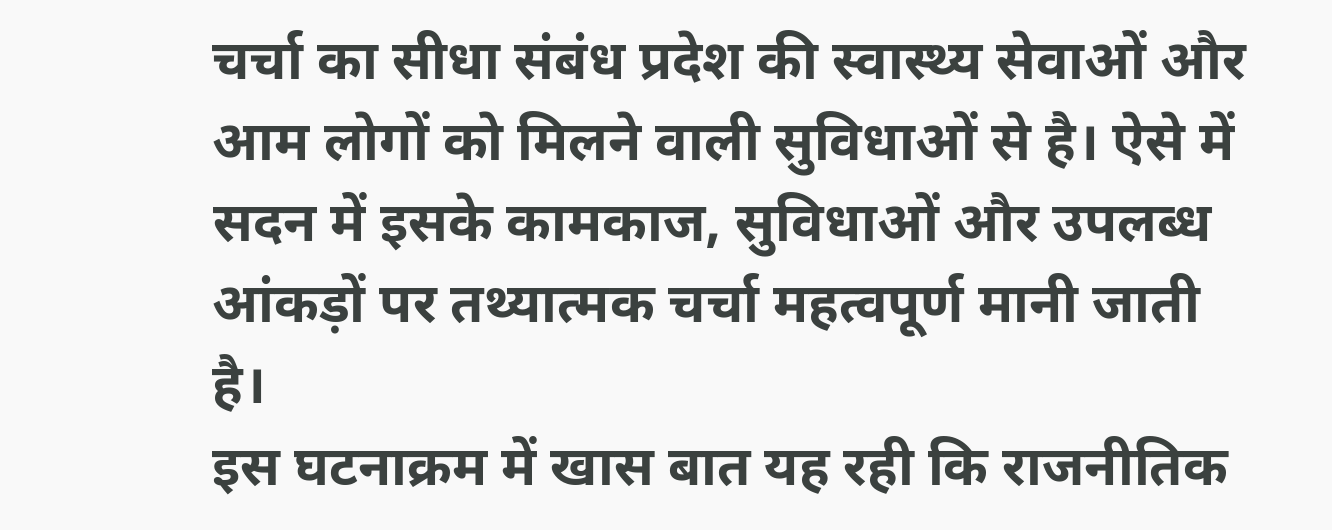चर्चा का सीधा संबंध प्रदेश की स्वास्थ्य सेवाओं और आम लोगों को मिलने वाली सुविधाओं से है। ऐसे में सदन में इसके कामकाज, सुविधाओं और उपलब्ध आंकड़ों पर तथ्यात्मक चर्चा महत्वपूर्ण मानी जाती है।
इस घटनाक्रम में खास बात यह रही कि राजनीतिक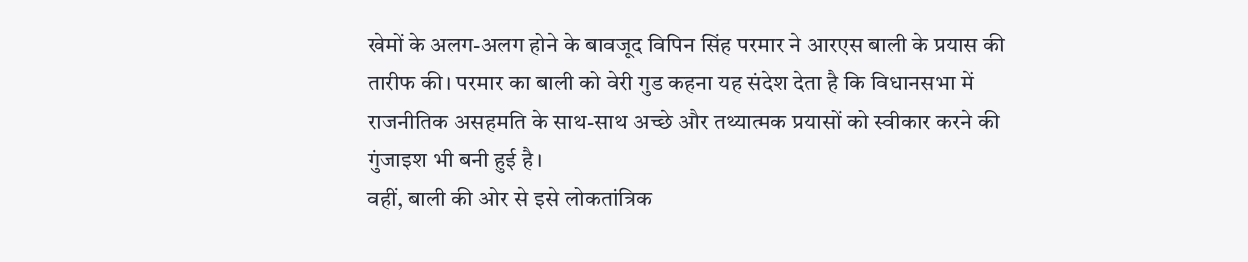खेमों के अलग-अलग होने के बावजूद विपिन सिंह परमार ने आरएस बाली के प्रयास की तारीफ की। परमार का बाली को वेरी गुड कहना यह संदेश देता है कि विधानसभा में राजनीतिक असहमति के साथ-साथ अच्छे और तथ्यात्मक प्रयासों को स्वीकार करने की गुंजाइश भी बनी हुई है।
वहीं, बाली की ओर से इसे लोकतांत्रिक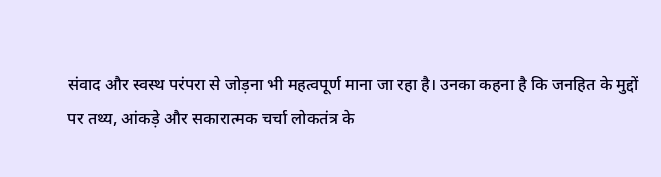संवाद और स्वस्थ परंपरा से जोड़ना भी महत्वपूर्ण माना जा रहा है। उनका कहना है कि जनहित के मुद्दों पर तथ्य, आंकड़े और सकारात्मक चर्चा लोकतंत्र के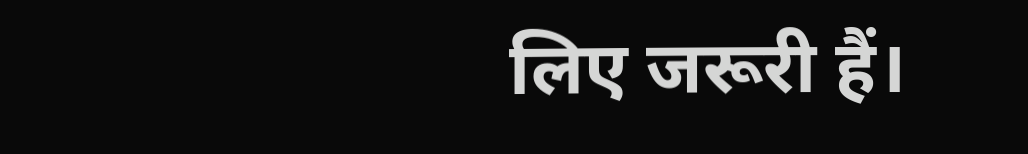लिए जरूरी हैं।